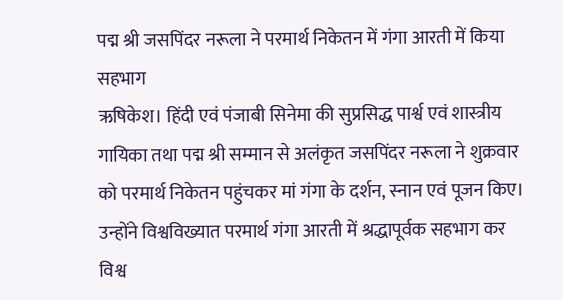पद्म श्री जसपिंदर नरूला ने परमार्थ निकेतन में गंगा आरती में किया सहभाग
ऋषिकेश। हिंदी एवं पंजाबी सिनेमा की सुप्रसिद्ध पार्श्व एवं शास्त्रीय गायिका तथा पद्म श्री सम्मान से अलंकृत जसपिंदर नरूला ने शुक्रवार को परमार्थ निकेतन पहुंचकर मां गंगा के दर्शन, स्नान एवं पूजन किए। उन्होंने विश्वविख्यात परमार्थ गंगा आरती में श्रद्धापूर्वक सहभाग कर विश्व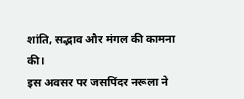शांति, सद्भाव और मंगल की कामना की।
इस अवसर पर जसपिंदर नरूला ने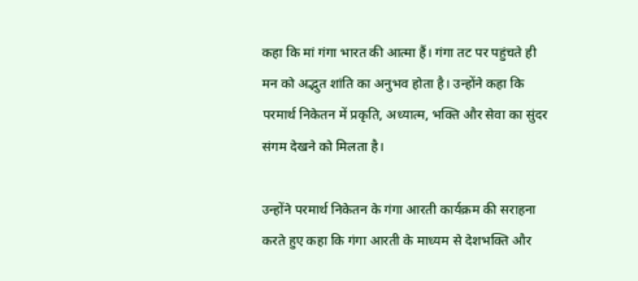कहा कि मां गंगा भारत की आत्मा हैं। गंगा तट पर पहुंचते ही मन को अद्भुत शांति का अनुभव होता है। उन्होंने कहा कि परमार्थ निकेतन में प्रकृति, अध्यात्म, भक्ति और सेवा का सुंदर संगम देखने को मिलता है।

उन्होंने परमार्थ निकेतन के गंगा आरती कार्यक्रम की सराहना करते हुए कहा कि गंगा आरती के माध्यम से देशभक्ति और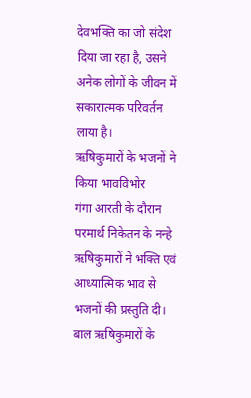देवभक्ति का जो संदेश दिया जा रहा है, उसने अनेक लोगों के जीवन में सकारात्मक परिवर्तन लाया है।
ऋषिकुमारों के भजनों ने किया भावविभोर
गंगा आरती के दौरान परमार्थ निकेतन के नन्हे ऋषिकुमारों ने भक्ति एवं आध्यात्मिक भाव से भजनों की प्रस्तुति दी। बाल ऋषिकुमारों के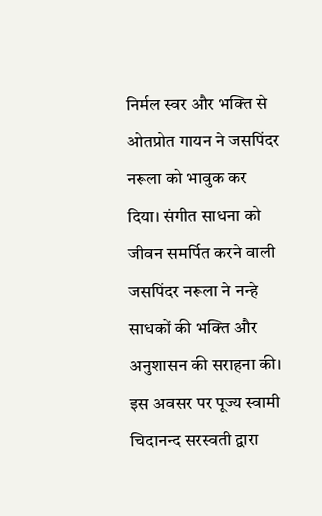निर्मल स्वर और भक्ति से ओतप्रोत गायन ने जसपिंदर नरूला को भावुक कर दिया। संगीत साधना को जीवन समर्पित करने वाली जसपिंदर नरूला ने नन्हे साधकों की भक्ति और अनुशासन की सराहना की।
इस अवसर पर पूज्य स्वामी चिदानन्द सरस्वती द्वारा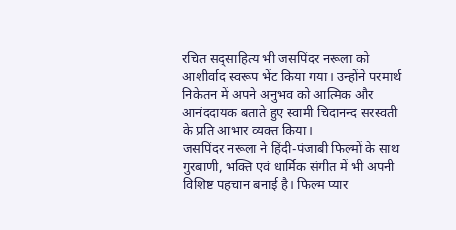रचित सद्साहित्य भी जसपिंदर नरूला को आशीर्वाद स्वरूप भेंट किया गया। उन्होंने परमार्थ निकेतन में अपने अनुभव को आत्मिक और आनंददायक बताते हुए स्वामी चिदानन्द सरस्वती के प्रति आभार व्यक्त किया।
जसपिंदर नरूला ने हिंदी-पंजाबी फिल्मों के साथ गुरबाणी, भक्ति एवं धार्मिक संगीत में भी अपनी विशिष्ट पहचान बनाई है। फिल्म प्यार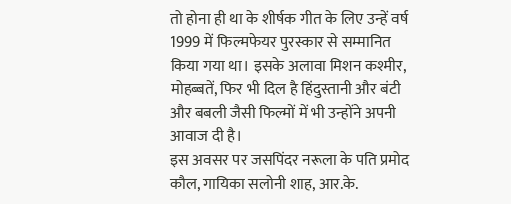तो होना ही था के शीर्षक गीत के लिए उन्हें वर्ष 1999 में फिल्मफेयर पुरस्कार से सम्मानित किया गया था। इसके अलावा मिशन कश्मीर, मोहब्बतें, फिर भी दिल है हिंदुस्तानी और बंटी और बबली जैसी फिल्मों में भी उन्होंने अपनी आवाज दी है।
इस अवसर पर जसपिंदर नरूला के पति प्रमोद कौल, गायिका सलोनी शाह, आर.के.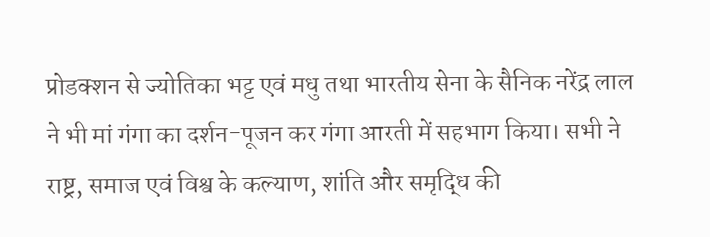प्रोडक्शन से ज्योतिका भट्ट एवं मधु तथा भारतीय सेना के सैनिक नरेंद्र लाल ने भी मां गंगा का दर्शन-पूजन कर गंगा आरती में सहभाग किया। सभी ने राष्ट्र, समाज एवं विश्व के कल्याण, शांति और समृद्धि की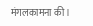मंगलकामना की।